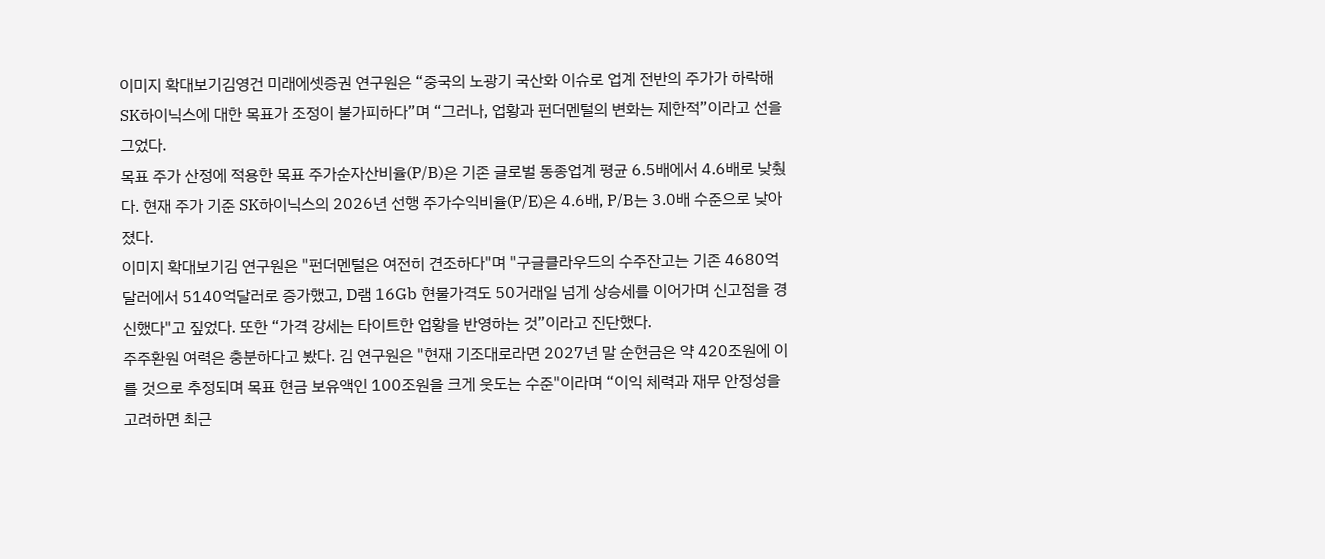이미지 확대보기김영건 미래에셋증권 연구원은 “중국의 노광기 국산화 이슈로 업계 전반의 주가가 하락해 SK하이닉스에 대한 목표가 조정이 불가피하다”며 “그러나, 업황과 펀더멘털의 변화는 제한적”이라고 선을 그었다.
목표 주가 산정에 적용한 목표 주가순자산비율(P/B)은 기존 글로벌 동종업계 평균 6.5배에서 4.6배로 낮췄다. 현재 주가 기준 SK하이닉스의 2026년 선행 주가수익비율(P/E)은 4.6배, P/B는 3.0배 수준으로 낮아졌다.
이미지 확대보기김 연구원은 "펀더멘털은 여전히 견조하다"며 "구글클라우드의 수주잔고는 기존 4680억달러에서 5140억달러로 증가했고, D램 16Gb 현물가격도 50거래일 넘게 상승세를 이어가며 신고점을 경신했다"고 짚었다. 또한 “가격 강세는 타이트한 업황을 반영하는 것”이라고 진단했다.
주주환원 여력은 충분하다고 봤다. 김 연구원은 "현재 기조대로라면 2027년 말 순현금은 약 420조원에 이를 것으로 추정되며 목표 현금 보유액인 100조원을 크게 웃도는 수준"이라며 “이익 체력과 재무 안정성을 고려하면 최근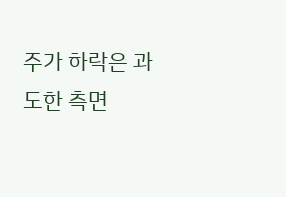주가 하락은 과도한 측면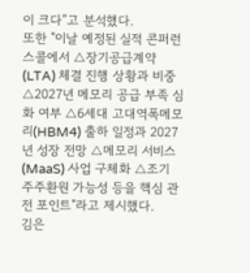이 크다”고 분석했다.
또한 "이날 예정된 실적 콘퍼런스콜에서 △장기공급계약(LTA) 체결 진행 상황과 비중 △2027년 메모리 공급 부족 심화 여부 △6세대 고대역폭메모리(HBM4) 출하 일정과 2027년 성장 전망 △메모리 서비스(MaaS) 사업 구체화 △조기 주주환원 가능성 등을 핵심 관전 포인트"라고 제시했다.
김은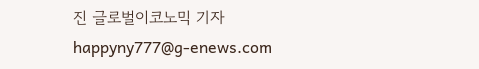진 글로벌이코노믹 기자 happyny777@g-enews.com